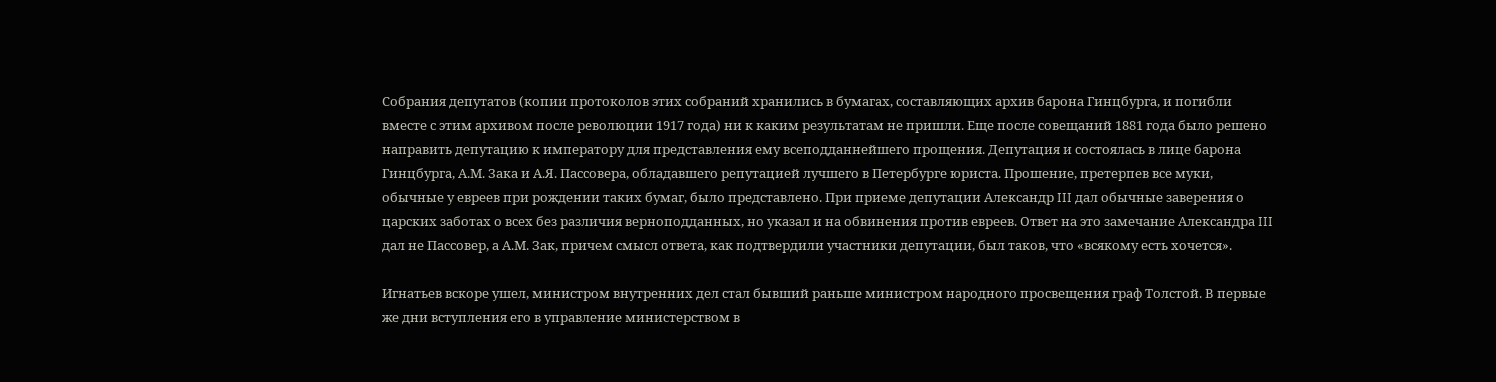Собрания депутатов (копии протоколов этих собраний хранились в бумагах, составляющих архив барона Гинцбурга, и погибли вместе с этим архивом после революции 1917 года) ни к каким результатам не пришли. Еще после совещаний 1881 года было решено направить депутацию к императору для представления ему всеподданнейшего прощения. Депутация и состоялась в лице барона Гинцбурга, А.М. Зака и А.Я. Пассовера, обладавшего репутацией лучшего в Петербурге юриста. Прошение, претерпев все муки, обычные у евреев при рождении таких бумаг, было представлено. При приеме депутации Александр III дал обычные заверения о царских заботах о всех без различия верноподданных, но указал и на обвинения против евреев. Ответ на это замечание Александра III дал не Пассовер, а А.М. Зак, причем смысл ответа, как подтвердили участники депутации, был таков, что «всякому есть хочется».

Игнатьев вскоре ушел, министром внутренних дел стал бывший раньше министром народного просвещения граф Толстой. В первые же дни вступления его в управление министерством в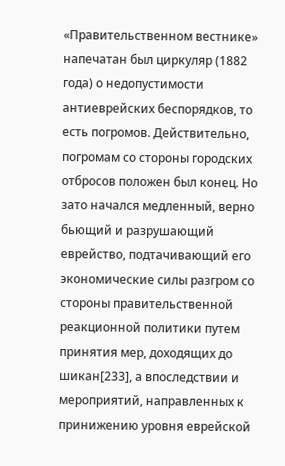«Правительственном вестнике» напечатан был циркуляр (1882 года) о недопустимости антиеврейских беспорядков, то есть погромов. Действительно, погромам со стороны городских отбросов положен был конец. Но зато начался медленный, верно бьющий и разрушающий еврейство, подтачивающий его экономические силы разгром со стороны правительственной реакционной политики путем принятия мер, доходящих до шикан[233], а впоследствии и мероприятий, направленных к принижению уровня еврейской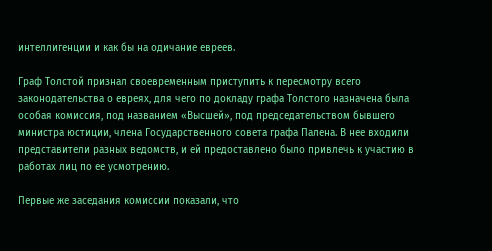интеллигенции и как бы на одичание евреев.

Граф Толстой признал своевременным приступить к пересмотру всего законодательства о евреях, для чего по докладу графа Толстого назначена была особая комиссия, под названием «Высшей», под председательством бывшего министра юстиции, члена Государственного совета графа Палена. В нее входили представители разных ведомств, и ей предоставлено было привлечь к участию в работах лиц по ее усмотрению.

Первые же заседания комиссии показали, что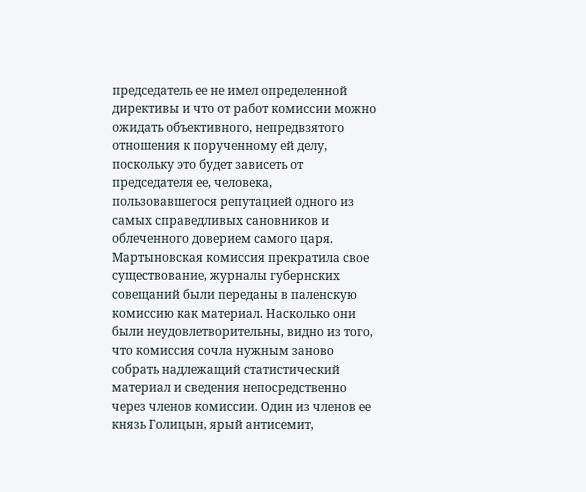председатель ее не имел определенной директивы и что от работ комиссии можно ожидать объективного, непредвзятого отношения к порученному ей делу, поскольку это будет зависеть от председателя ее, человека, пользовавшегося репутацией одного из самых справедливых сановников и облеченного доверием самого царя. Мартыновская комиссия прекратила свое существование, журналы губернских совещаний были переданы в паленскую комиссию как материал. Насколько они были неудовлетворительны, видно из того, что комиссия сочла нужным заново собрать надлежащий статистический материал и сведения непосредственно через членов комиссии. Один из членов ее князь Голицын, ярый антисемит,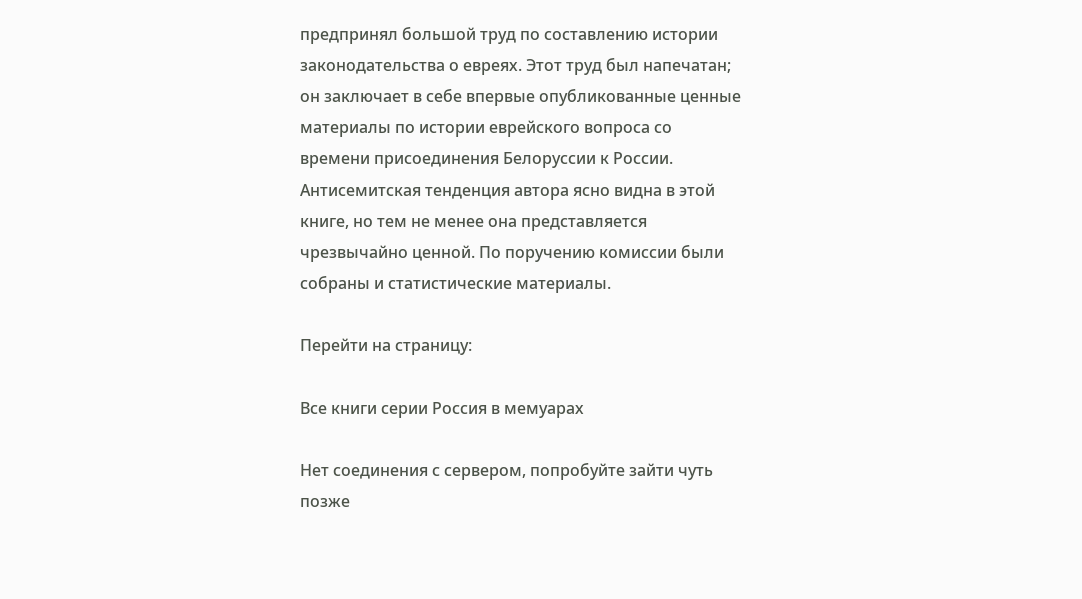предпринял большой труд по составлению истории законодательства о евреях. Этот труд был напечатан; он заключает в себе впервые опубликованные ценные материалы по истории еврейского вопроса со времени присоединения Белоруссии к России. Антисемитская тенденция автора ясно видна в этой книге, но тем не менее она представляется чрезвычайно ценной. По поручению комиссии были собраны и статистические материалы.

Перейти на страницу:

Все книги серии Россия в мемуарах

Нет соединения с сервером, попробуйте зайти чуть позже